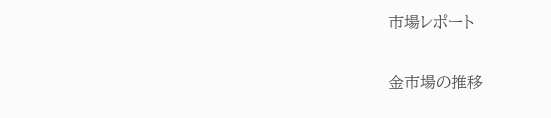市場レポート

金市場の推移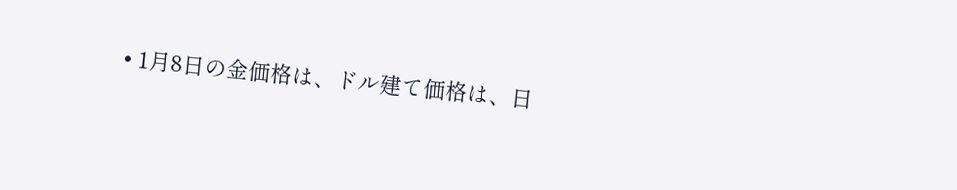• 1月8日の金価格は、ドル建て価格は、日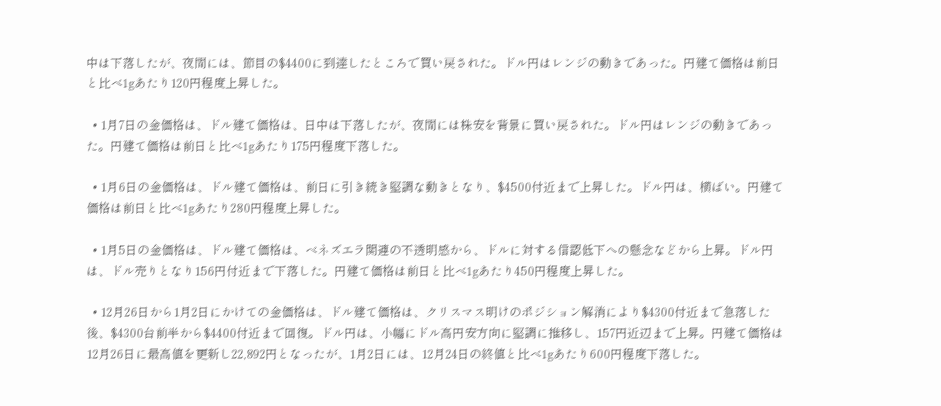中は下落したが、夜間には、節目の$4400に到達したところで買い戻された。ドル円はレンジの動きであった。円建て価格は前日と比べ1gあたり120円程度上昇した。

  • 1月7日の金価格は、ドル建て価格は、日中は下落したが、夜間には株安を背景に買い戻された。ドル円はレンジの動きであった。円建て価格は前日と比べ1gあたり175円程度下落した。

  • 1月6日の金価格は、ドル建て価格は、前日に引き続き堅調な動きとなり、$4500付近まで上昇した。ドル円は、横ばい。円建て価格は前日と比べ1gあたり280円程度上昇した。

  • 1月5日の金価格は、ドル建て価格は、ベネズエラ関連の不透明感から、ドルに対する信認低下への懸念などから上昇。ドル円は、ドル売りとなり156円付近まで下落した。円建て価格は前日と比べ1gあたり450円程度上昇した。

  • 12月26日から1月2日にかけての金価格は、ドル建て価格は、クリスマス明けのポジション解消により$4300付近まで急落した後、$4300台前半から$4400付近まで回復。ドル円は、小幅にドル高円安方向に堅調に推移し、157円近辺まで上昇。円建て価格は12月26日に最高値を更新し22,892円となったが、1月2日には、12月24日の終値と比べ1gあたり600円程度下落した。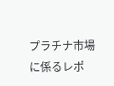プラチナ市場に係るレポ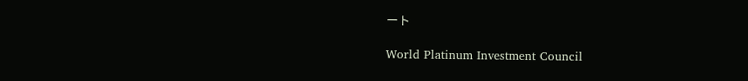ート

World Platinum Investment Council